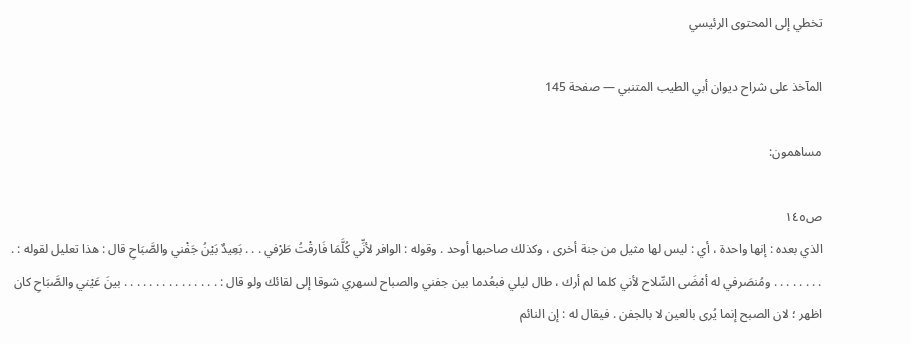تخطي إلى المحتوى الرئيسي

المآخذ على شراح ديوان أبي الطيب المتنبي — صفحة 145

مساهمون:

ص١٤٥
الذي بعده : إنها واحدة ، أي : ليس لها مثيل من جنة أخرى ، وكذلك صاحبها أوحد . وقوله : الوافر لأنِّي كُلَّمَا فَارقْتُ طَرْفي . . . بَعِيدٌ بَيْنُ جَفْني والصَّبَاحِ قال : هذا تعليل لقوله : . . . . . . . . . ومُنصَرفي له أمْضَى السِّلاح لأني كلما لم أرك ، طال ليلي فبعُدما بين جفني والصباح لسهري شوقا إلى لقائك ولو قال : . . . . . . . . . . . . . . . بينَ عَيْني والصَّبَاحِ كان اظهر ؛ لان الصبح إنما يُرى بالعين لا بالجفن . فيقال له : إن النائم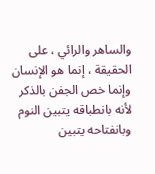والساهر والرائي ، على الحقيقة ، إنما هو الإنسان وإنما خص الجفن بالذكر لأنه بانطباقه يتبين النوم وبانفتاحه يتبين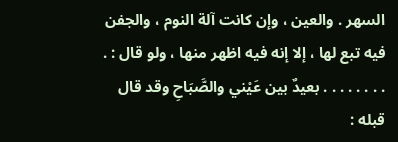السهر . والعين ، وإن كانت آلة النوم ، والجفن فيه تبع لها ، إلا إنه فيه اظهر منها ، ولو قال : . . . . . . . . . بعيدٌ بين عَيْني والصَّبَاحِ وقد قال قبله :